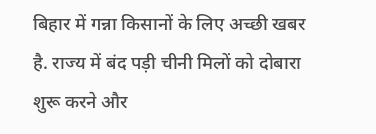बिहार में गन्ना किसानों के लिए अच्छी खबर है. राज्य में बंद पड़ी चीनी मिलों को दोबारा शुरू करने और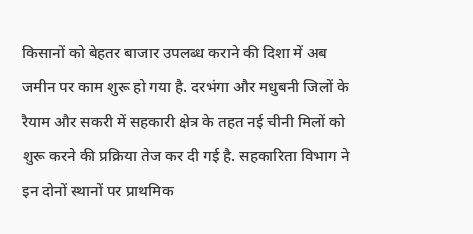किसानों को बेहतर बाजार उपलब्ध कराने की दिशा में अब जमीन पर काम शुरू हो गया है. दरभंगा और मधुबनी जिलों के रैयाम और सकरी में सहकारी क्षेत्र के तहत नई चीनी मिलों को शुरू करने की प्रक्रिया तेज कर दी गई है. सहकारिता विभाग ने इन दोनों स्थानों पर प्राथमिक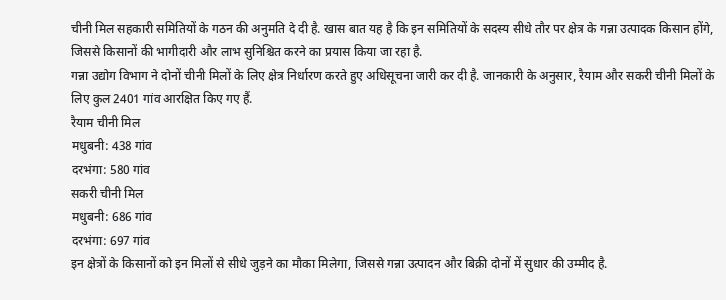चीनी मिल सहकारी समितियों के गठन की अनुमति दे दी है. खास बात यह है कि इन समितियों के सदस्य सीधे तौर पर क्षेत्र के गन्ना उत्पादक किसान होंगे, जिससे किसानों की भागीदारी और लाभ सुनिश्चित करने का प्रयास किया जा रहा है.
गन्ना उद्योग विभाग ने दोनों चीनी मिलों के लिए क्षेत्र निर्धारण करते हुए अधिसूचना जारी कर दी है. जानकारी के अनुसार, रैयाम और सकरी चीनी मिलों के लिए कुल 2401 गांव आरक्षित किए गए हैं.
रैयाम चीनी मिल
मधुबनी: 438 गांव
दरभंगा: 580 गांव
सकरी चीनी मिल
मधुबनी: 686 गांव
दरभंगा: 697 गांव
इन क्षेत्रों के किसानों को इन मिलों से सीधे जुड़ने का मौका मिलेगा, जिससे गन्ना उत्पादन और बिक्री दोनों में सुधार की उम्मीद है.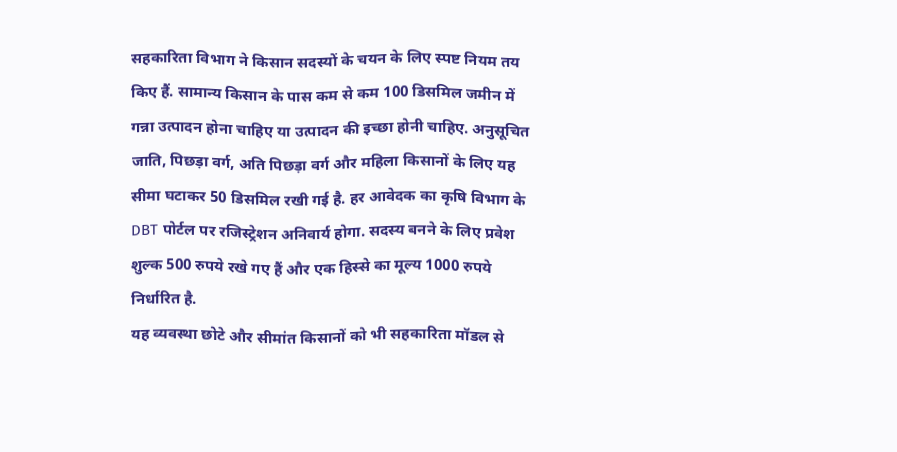सहकारिता विभाग ने किसान सदस्यों के चयन के लिए स्पष्ट नियम तय किए हैं. सामान्य किसान के पास कम से कम 100 डिसमिल जमीन में गन्ना उत्पादन होना चाहिए या उत्पादन की इच्छा होनी चाहिए. अनुसूचित जाति, पिछड़ा वर्ग, अति पिछड़ा वर्ग और महिला किसानों के लिए यह सीमा घटाकर 50 डिसमिल रखी गई है. हर आवेदक का कृषि विभाग के DBT पोर्टल पर रजिस्ट्रेशन अनिवार्य होगा. सदस्य बनने के लिए प्रवेश शुल्क 500 रुपये रखे गए हैं और एक हिस्से का मूल्य 1000 रुपये निर्धारित है.
यह व्यवस्था छोटे और सीमांत किसानों को भी सहकारिता मॉडल से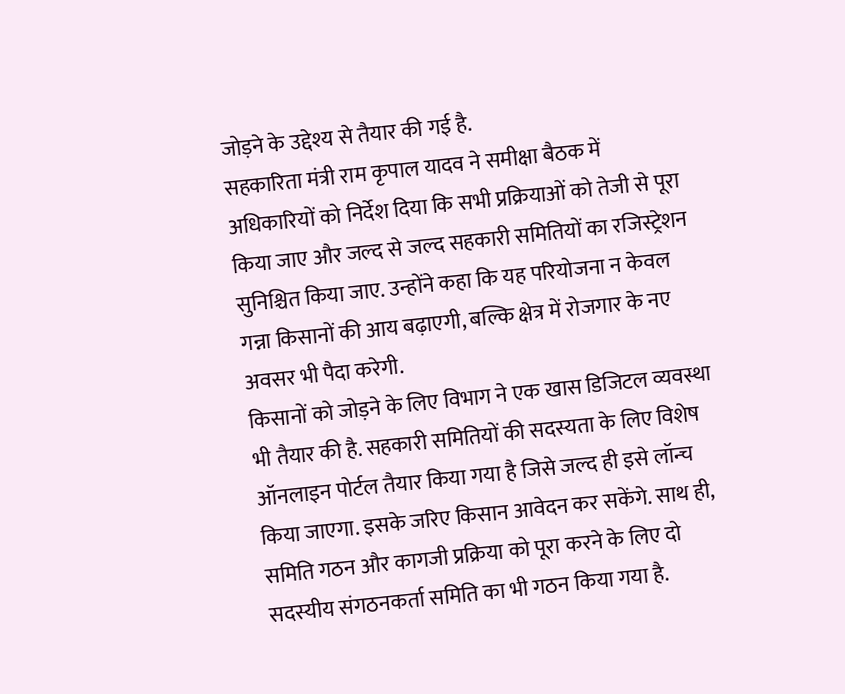जोड़ने के उद्देश्य से तैयार की गई है.
सहकारिता मंत्री राम कृपाल यादव ने समीक्षा बैठक में अधिकारियों को निर्देश दिया कि सभी प्रक्रियाओं को तेजी से पूरा किया जाए और जल्द से जल्द सहकारी समितियों का रजिस्ट्रेशन सुनिश्चित किया जाए. उन्होंने कहा कि यह परियोजना न केवल गन्ना किसानों की आय बढ़ाएगी, बल्कि क्षेत्र में रोजगार के नए अवसर भी पैदा करेगी.
किसानों को जोड़ने के लिए विभाग ने एक खास डिजिटल व्यवस्था भी तैयार की है. सहकारी समितियों की सदस्यता के लिए विशेष ऑनलाइन पोर्टल तैयार किया गया है जिसे जल्द ही इसे लॉन्च किया जाएगा. इसके जरिए किसान आवेदन कर सकेंगे. साथ ही, समिति गठन और कागजी प्रक्रिया को पूरा करने के लिए दो सदस्यीय संगठनकर्ता समिति का भी गठन किया गया है.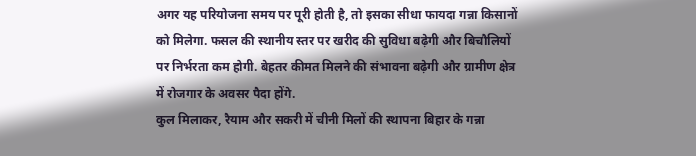अगर यह परियोजना समय पर पूरी होती है, तो इसका सीधा फायदा गन्ना किसानों को मिलेगा. फसल की स्थानीय स्तर पर खरीद की सुविधा बढ़ेगी और बिचौलियों पर निर्भरता कम होगी. बेहतर कीमत मिलने की संभावना बढ़ेगी और ग्रामीण क्षेत्र में रोजगार के अवसर पैदा होंगे.
कुल मिलाकर, रैयाम और सकरी में चीनी मिलों की स्थापना बिहार के गन्ना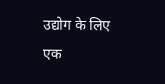उद्योग के लिए एक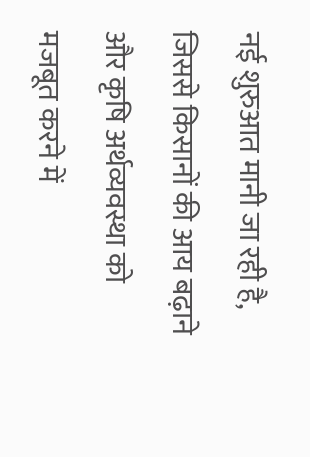नई शुरुआत मानी जा रही है, जिससे किसानों की आय बढ़ाने और कृषि अर्थव्यवस्था को मजबूत करने में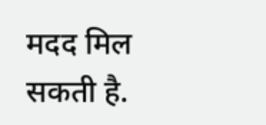मदद मिल सकती है.